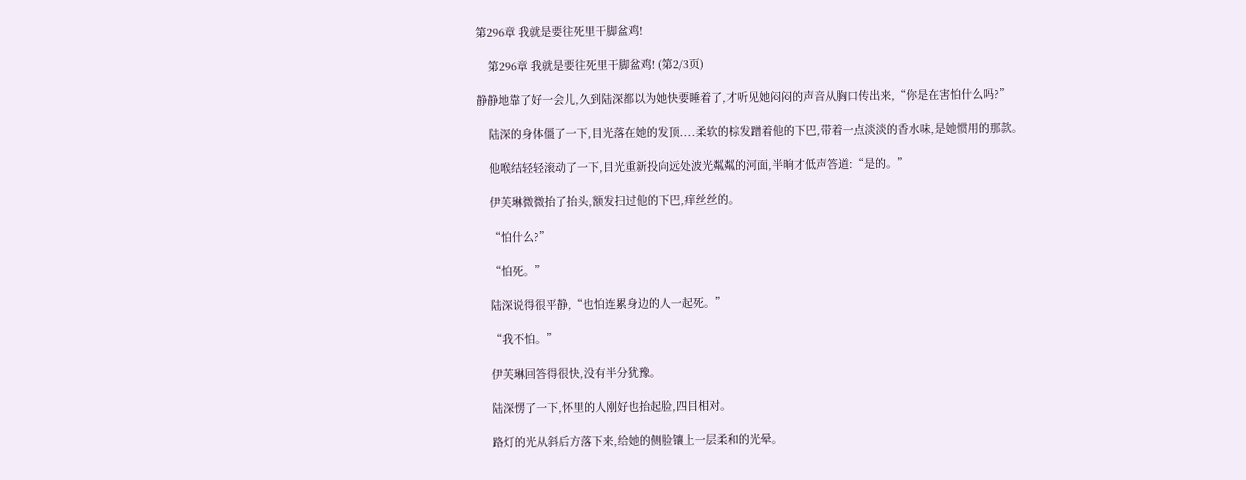第296章 我就是要往死里干脚盆鸡!

    第296章 我就是要往死里干脚盆鸡! (第2/3页)

静静地靠了好一会儿,久到陆深都以为她快要睡着了,才听见她闷闷的声音从胸口传出来,“你是在害怕什么吗?”

    陆深的身体僵了一下,目光落在她的发顶....柔软的棕发蹭着他的下巴,带着一点淡淡的香水味,是她惯用的那款。

    他喉结轻轻滚动了一下,目光重新投向远处波光粼粼的河面,半晌才低声答道:“是的。”

    伊芙琳微微抬了抬头,额发扫过他的下巴,痒丝丝的。

    “怕什么?”

    “怕死。”

    陆深说得很平静,“也怕连累身边的人一起死。”

    “我不怕。”

    伊芙琳回答得很快,没有半分犹豫。

    陆深愣了一下,怀里的人刚好也抬起脸,四目相对。

    路灯的光从斜后方落下来,给她的侧脸镶上一层柔和的光晕。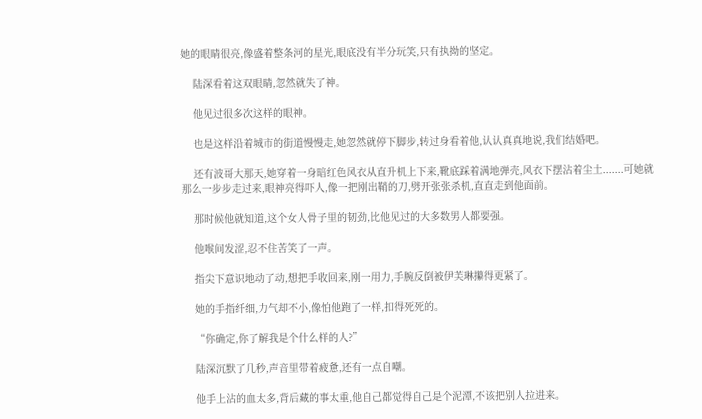她的眼睛很亮,像盛着整条河的星光,眼底没有半分玩笑,只有执拗的坚定。

    陆深看着这双眼睛,忽然就失了神。

    他见过很多次这样的眼神。

    也是这样沿着城市的街道慢慢走,她忽然就停下脚步,转过身看着他,认认真真地说,我们结婚吧。

    还有波哥大那天,她穿着一身暗红色风衣从直升机上下来,靴底踩着满地弹壳,风衣下摆沾着尘土.......可她就那么一步步走过来,眼神亮得吓人,像一把刚出鞘的刀,劈开张张杀机,直直走到他面前。

    那时候他就知道,这个女人骨子里的韧劲,比他见过的大多数男人都要强。

    他喉间发涩,忍不住苦笑了一声。

    指尖下意识地动了动,想把手收回来,刚一用力,手腕反倒被伊芙琳攥得更紧了。

    她的手指纤细,力气却不小,像怕他跑了一样,扣得死死的。

    “你确定,你了解我是个什么样的人?”

    陆深沉默了几秒,声音里带着疲惫,还有一点自嘲。

    他手上沾的血太多,背后藏的事太重,他自己都觉得自己是个泥潭,不该把别人拉进来。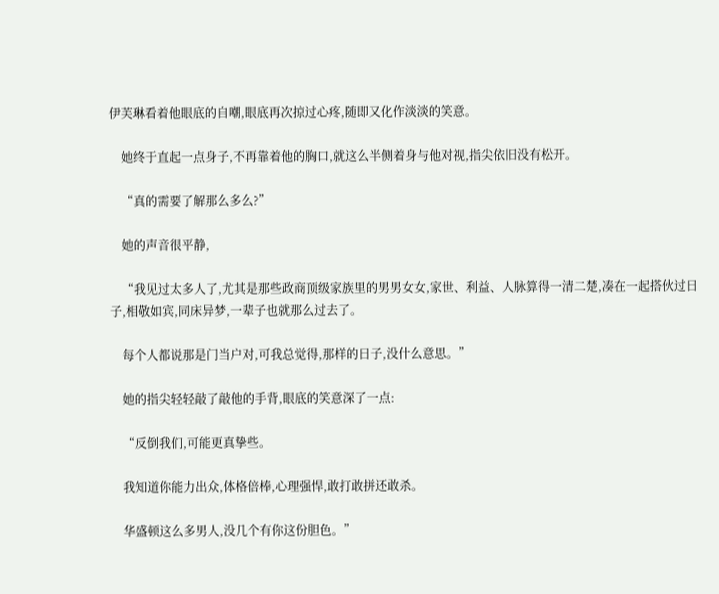伊芙琳看着他眼底的自嘲,眼底再次掠过心疼,随即又化作淡淡的笑意。

    她终于直起一点身子,不再靠着他的胸口,就这么半侧着身与他对视,指尖依旧没有松开。

    “真的需要了解那么多么?”

    她的声音很平静,

    “我见过太多人了,尤其是那些政商顶级家族里的男男女女,家世、利益、人脉算得一清二楚,凑在一起搭伙过日子,相敬如宾,同床异梦,一辈子也就那么过去了。

    每个人都说那是门当户对,可我总觉得,那样的日子,没什么意思。”

    她的指尖轻轻敲了敲他的手背,眼底的笑意深了一点:

    “反倒我们,可能更真挚些。

    我知道你能力出众,体格倍棒,心理强悍,敢打敢拼还敢杀。

    华盛顿这么多男人,没几个有你这份胆色。”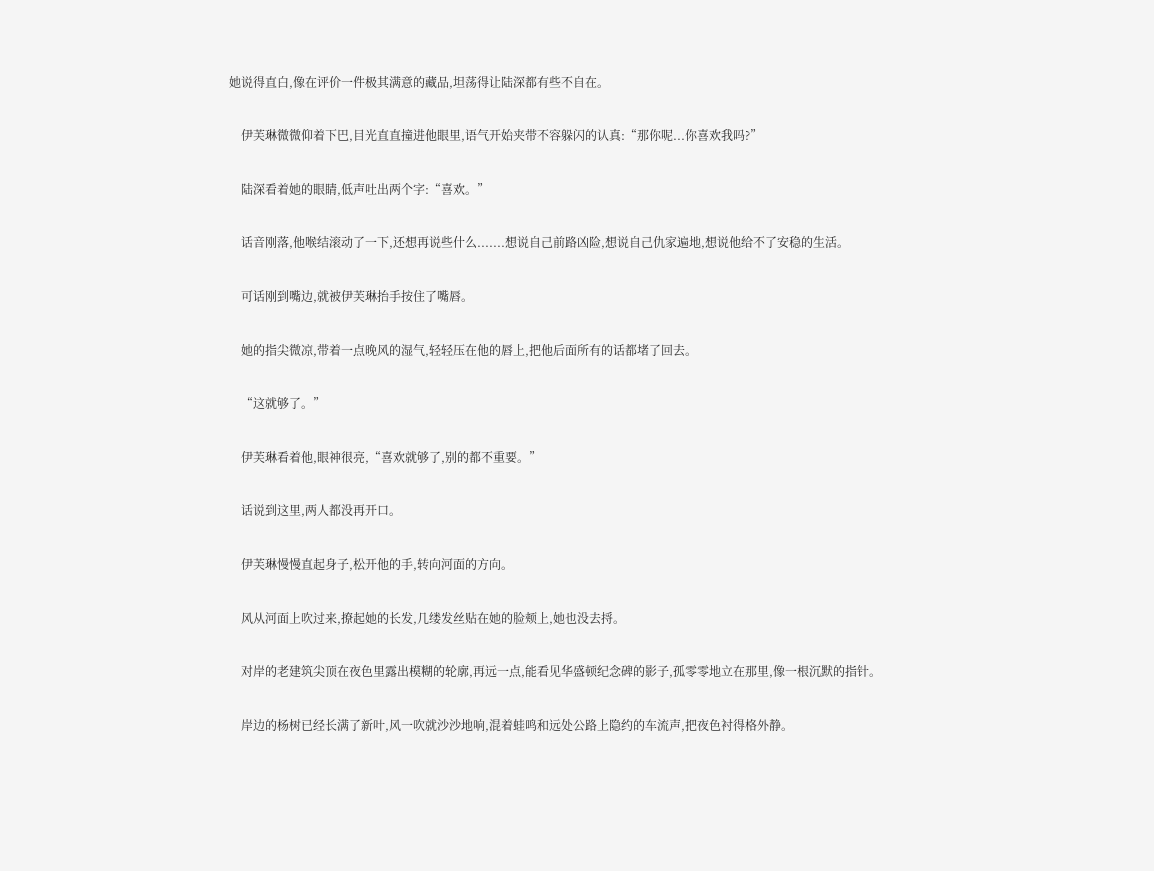她说得直白,像在评价一件极其满意的藏品,坦荡得让陆深都有些不自在。

    伊芙琳微微仰着下巴,目光直直撞进他眼里,语气开始夹带不容躲闪的认真:“那你呢...你喜欢我吗?”

    陆深看着她的眼睛,低声吐出两个字:“喜欢。”

    话音刚落,他喉结滚动了一下,还想再说些什么.......想说自己前路凶险,想说自己仇家遍地,想说他给不了安稳的生活。

    可话刚到嘴边,就被伊芙琳抬手按住了嘴唇。

    她的指尖微凉,带着一点晚风的湿气,轻轻压在他的唇上,把他后面所有的话都堵了回去。

    “这就够了。”

    伊芙琳看着他,眼神很亮,“喜欢就够了,别的都不重要。”

    话说到这里,两人都没再开口。

    伊芙琳慢慢直起身子,松开他的手,转向河面的方向。

    风从河面上吹过来,撩起她的长发,几缕发丝贴在她的脸颊上,她也没去捋。

    对岸的老建筑尖顶在夜色里露出模糊的轮廓,再远一点,能看见华盛顿纪念碑的影子,孤零零地立在那里,像一根沉默的指针。

    岸边的杨树已经长满了新叶,风一吹就沙沙地响,混着蛙鸣和远处公路上隐约的车流声,把夜色衬得格外静。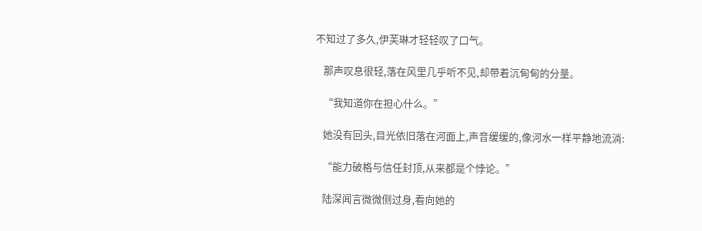不知过了多久,伊芙琳才轻轻叹了口气。

    那声叹息很轻,落在风里几乎听不见,却带着沉甸甸的分量。

    “我知道你在担心什么。”

    她没有回头,目光依旧落在河面上,声音缓缓的,像河水一样平静地流淌:

    “能力破格与信任封顶,从来都是个悖论。”

    陆深闻言微微侧过身,看向她的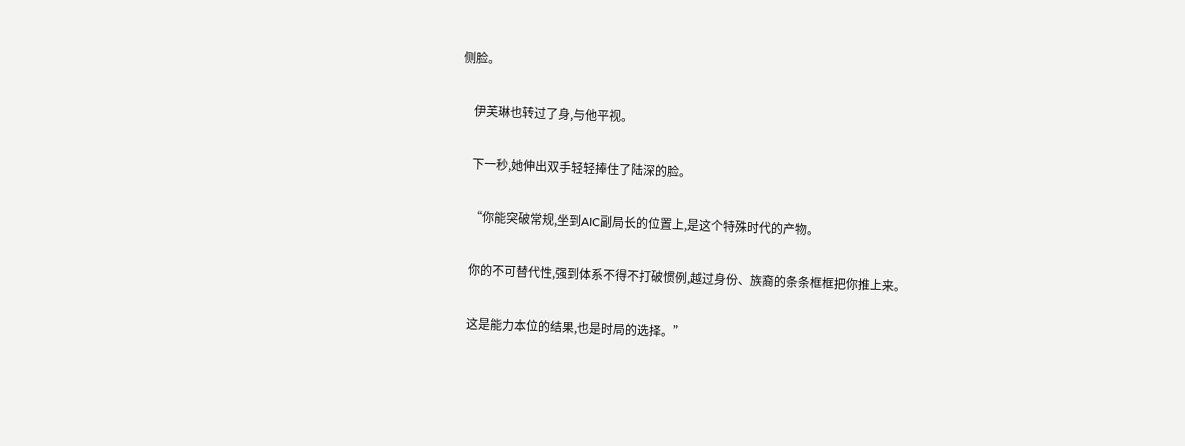侧脸。

    伊芙琳也转过了身,与他平视。

    下一秒,她伸出双手轻轻捧住了陆深的脸。

    “你能突破常规,坐到AIC副局长的位置上,是这个特殊时代的产物。

    你的不可替代性,强到体系不得不打破惯例,越过身份、族裔的条条框框把你推上来。

    这是能力本位的结果,也是时局的选择。”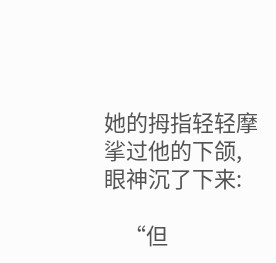她的拇指轻轻摩挲过他的下颌,眼神沉了下来:

    “但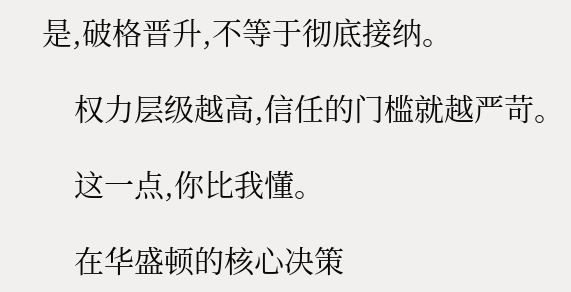是,破格晋升,不等于彻底接纳。

    权力层级越高,信任的门槛就越严苛。

    这一点,你比我懂。

    在华盛顿的核心决策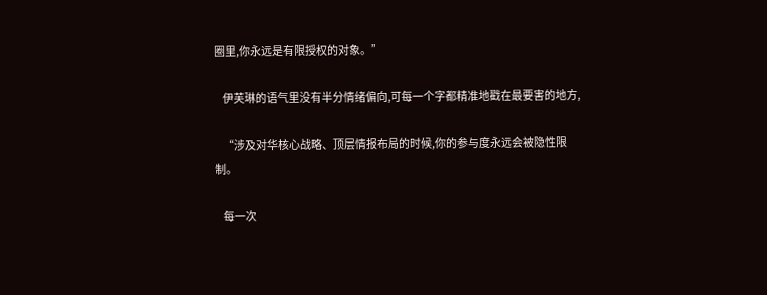圈里,你永远是有限授权的对象。”

    伊芙琳的语气里没有半分情绪偏向,可每一个字都精准地戳在最要害的地方,

    “涉及对华核心战略、顶层情报布局的时候,你的参与度永远会被隐性限制。

    每一次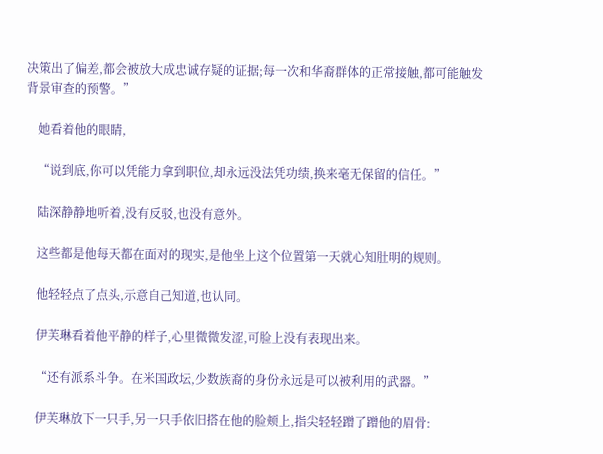决策出了偏差,都会被放大成忠诚存疑的证据;每一次和华裔群体的正常接触,都可能触发背景审查的预警。”

    她看着他的眼睛,

    “说到底,你可以凭能力拿到职位,却永远没法凭功绩,换来毫无保留的信任。”

    陆深静静地听着,没有反驳,也没有意外。

    这些都是他每天都在面对的现实,是他坐上这个位置第一天就心知肚明的规则。

    他轻轻点了点头,示意自己知道,也认同。

    伊芙琳看着他平静的样子,心里微微发涩,可脸上没有表现出来。

    “还有派系斗争。在米国政坛,少数族裔的身份永远是可以被利用的武器。”

    伊芙琳放下一只手,另一只手依旧搭在他的脸颊上,指尖轻轻蹭了蹭他的眉骨: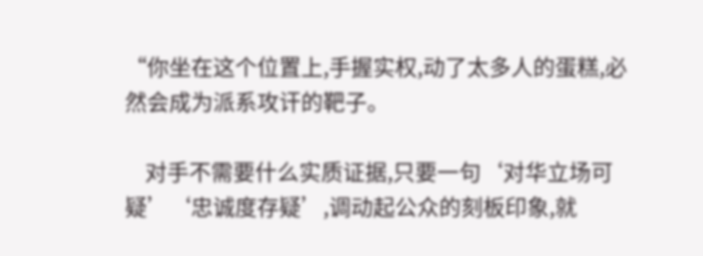“你坐在这个位置上,手握实权,动了太多人的蛋糕,必然会成为派系攻讦的靶子。

    对手不需要什么实质证据,只要一句‘对华立场可疑’‘忠诚度存疑’,调动起公众的刻板印象,就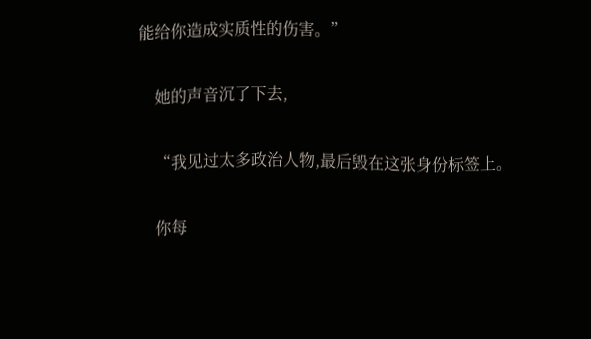能给你造成实质性的伤害。”

    她的声音沉了下去,

    “我见过太多政治人物,最后毁在这张身份标签上。

    你每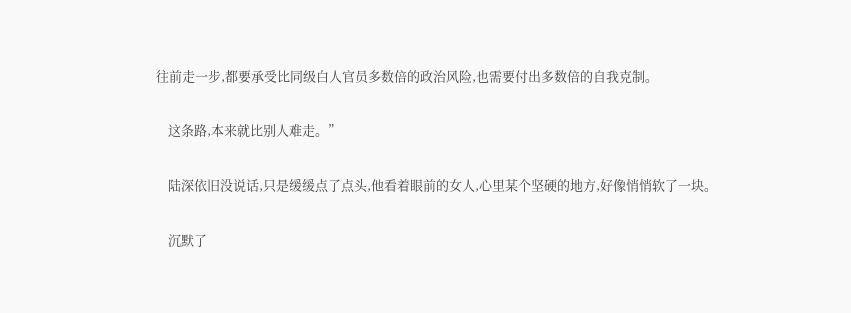往前走一步,都要承受比同级白人官员多数倍的政治风险,也需要付出多数倍的自我克制。

    这条路,本来就比别人难走。”

    陆深依旧没说话,只是缓缓点了点头,他看着眼前的女人,心里某个坚硬的地方,好像悄悄软了一块。

    沉默了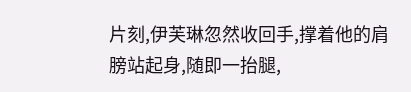片刻,伊芙琳忽然收回手,撑着他的肩膀站起身,随即一抬腿,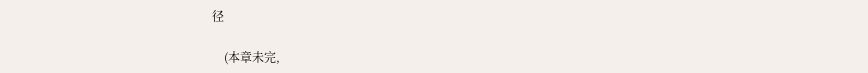径

    (本章未完,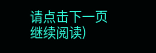请点击下一页继续阅读)